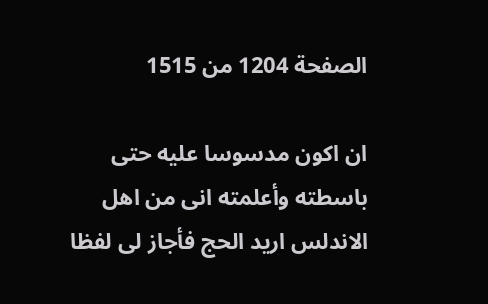الصفحة 1204 من 1515

ان اكون مدسوسا عليه حتى باسطته وأعلمته انى من اهل الاندلس اريد الحج فأجاز لى لفظا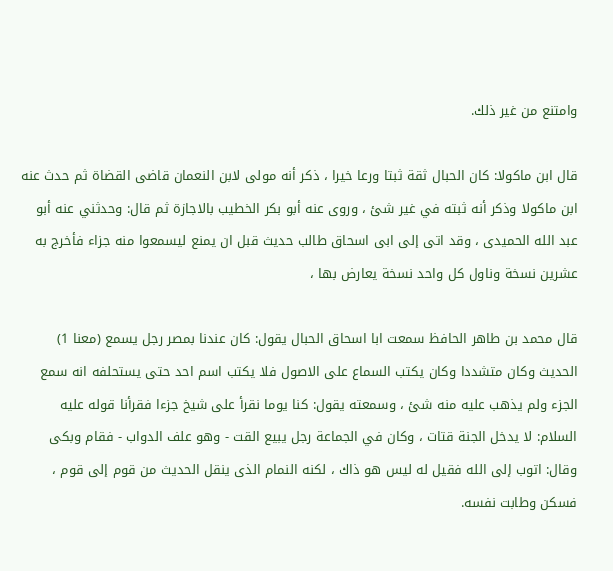وامتنع من غير ذلك.

قال ابن ماكولا: كان الحبال ثقة ثبتا ورعا خيرا ، ذكر أنه مولى لابن النعمان قاضى القضاة ثم حدث عنه ابن ماكولا وذكر أنه ثبته في غير شئ ، وروى عنه أبو بكر الخطيب بالاجازة ثم قال: وحدثني عنه أبو عبد الله الحميدى ، وقد اتى إلى ابى اسحاق طالب حديث قبل ان يمنع ليسمعوا منه جزاء فأخرج به عشرين نسخة وناول كل واحد نسخة يعارض بها ،

قال محمد بن طاهر الحافظ سمعت ابا اسحاق الحبال يقول: كان عندنا بمصر رجل يسمع (معنا 1) الحديث وكان متشددا وكان يكتب السماع على الاصول فلا يكتب اسم احد حتى يستحلفه انه سمع الجزء ولم يذهب عليه منه شئ ، وسمعته يقول: كنا يوما نقرأ على شيخ جزءا فقرأنا قوله عليه السلام: لا يدخل الجنة قتات ، وكان في الجماعة رجل يبيع القت - وهو علف الدواب - فقام وبكى وقال: اتوب إلى الله فقيل له ليس هو ذاك ، لكنه النمام الذى ينقل الحديث من قوم إلى قوم ، فسكن وطابت نفسه.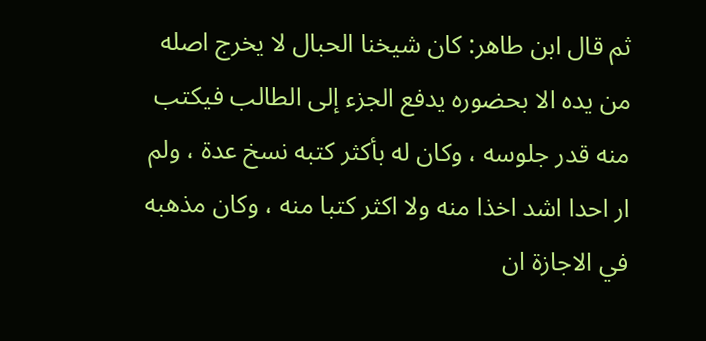ثم قال ابن طاهر: كان شيخنا الحبال لا يخرج اصله من يده الا بحضوره يدفع الجزء إلى الطالب فيكتب منه قدر جلوسه ، وكان له بأكثر كتبه نسخ عدة ، ولم ار احدا اشد اخذا منه ولا اكثر كتبا منه ، وكان مذهبه في الاجازة ان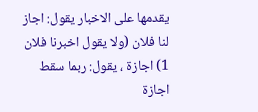يقدمها على الاخبار يقول: اجاز لنا فلان (ولا يقول اخبرنا فلان 1) اجازة ، يقول: ربما سقط اجازة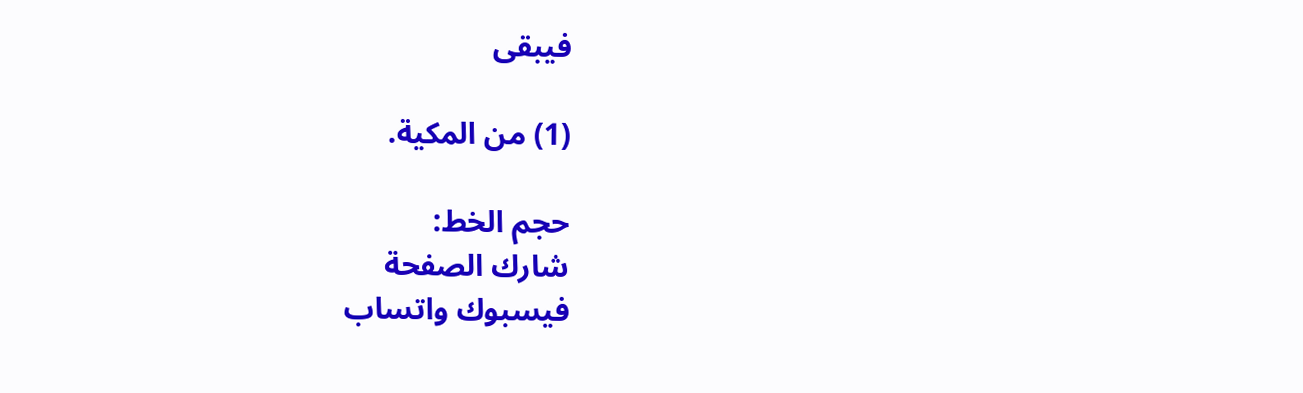فيبقى

(1) من المكية.

حجم الخط:
شارك الصفحة
فيسبوك واتساب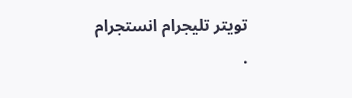تويتر تليجرام انستجرام
.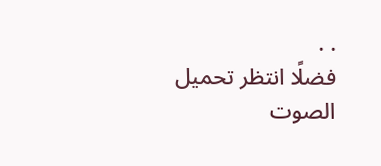. .
فضلًا انتظر تحميل الصوت